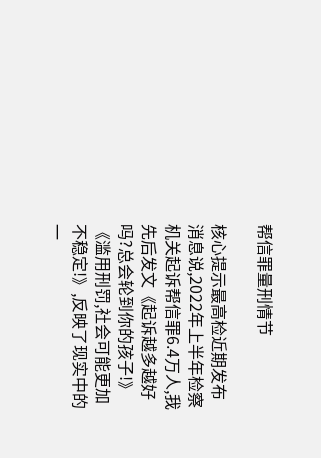帮信罪量刑情节

核心提示最高检近期发布消息说,2022年上半年检察机关起诉帮信罪6.4万人,我先后发文《起诉越多越好吗?总会轮到你的孩子!》《滥用刑罚,社会可能更加不稳定!》,反映了现实中的一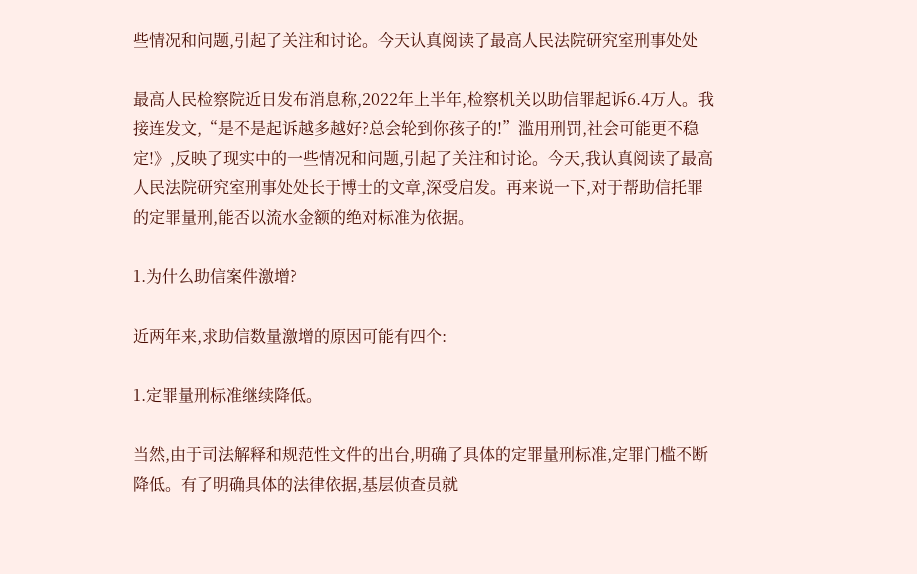些情况和问题,引起了关注和讨论。今天认真阅读了最高人民法院研究室刑事处处

最高人民检察院近日发布消息称,2022年上半年,检察机关以助信罪起诉6.4万人。我接连发文,“是不是起诉越多越好?总会轮到你孩子的!”滥用刑罚,社会可能更不稳定!》,反映了现实中的一些情况和问题,引起了关注和讨论。今天,我认真阅读了最高人民法院研究室刑事处处长于博士的文章,深受启发。再来说一下,对于帮助信托罪的定罪量刑,能否以流水金额的绝对标准为依据。

1.为什么助信案件激增?

近两年来,求助信数量激增的原因可能有四个:

1.定罪量刑标准继续降低。

当然,由于司法解释和规范性文件的出台,明确了具体的定罪量刑标准,定罪门槛不断降低。有了明确具体的法律依据,基层侦查员就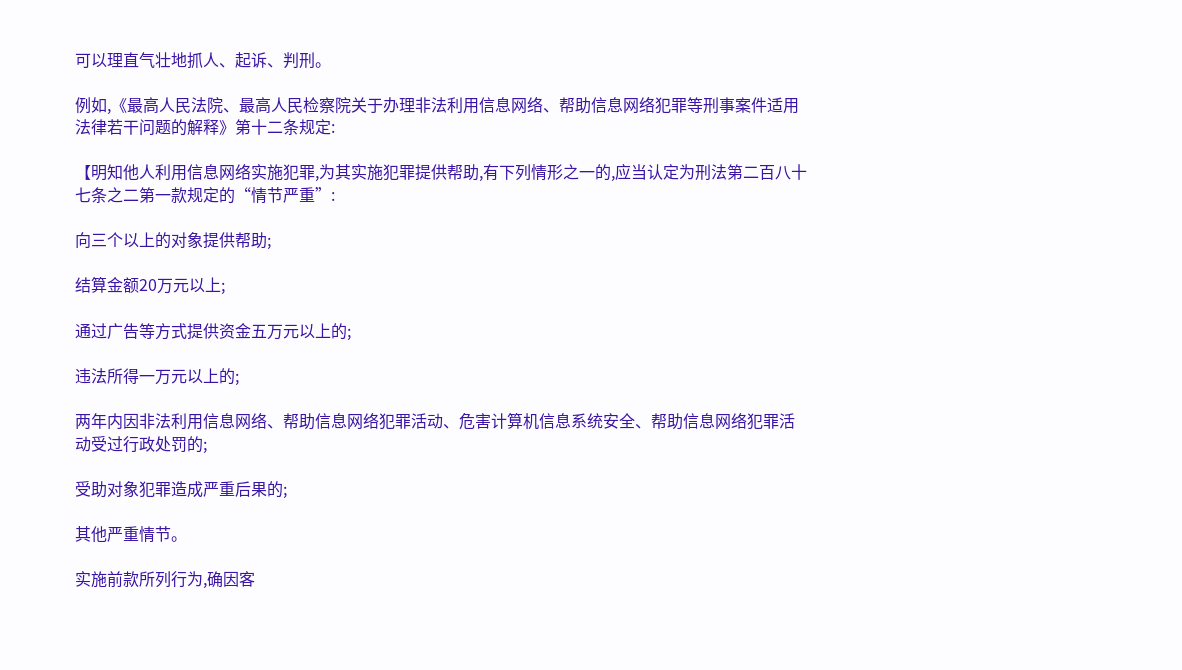可以理直气壮地抓人、起诉、判刑。

例如,《最高人民法院、最高人民检察院关于办理非法利用信息网络、帮助信息网络犯罪等刑事案件适用法律若干问题的解释》第十二条规定:

【明知他人利用信息网络实施犯罪,为其实施犯罪提供帮助,有下列情形之一的,应当认定为刑法第二百八十七条之二第一款规定的“情节严重”:

向三个以上的对象提供帮助;

结算金额20万元以上;

通过广告等方式提供资金五万元以上的;

违法所得一万元以上的;

两年内因非法利用信息网络、帮助信息网络犯罪活动、危害计算机信息系统安全、帮助信息网络犯罪活动受过行政处罚的;

受助对象犯罪造成严重后果的;

其他严重情节。

实施前款所列行为,确因客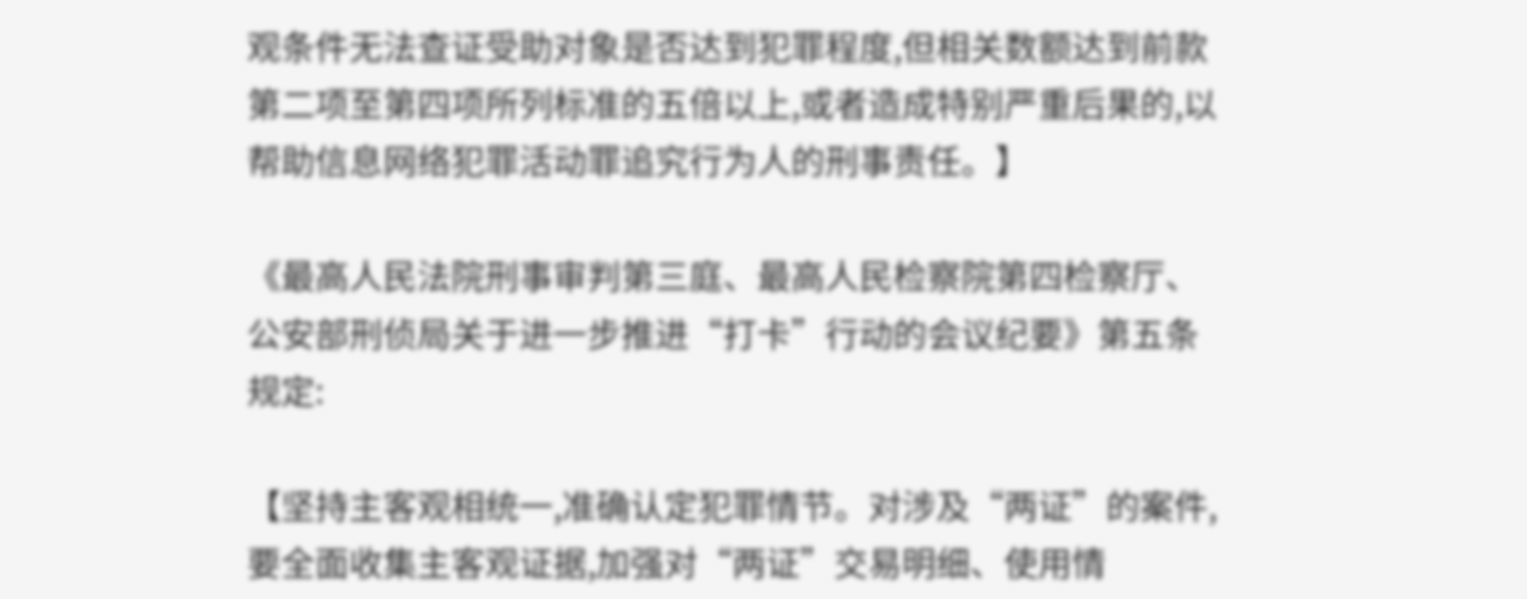观条件无法查证受助对象是否达到犯罪程度,但相关数额达到前款第二项至第四项所列标准的五倍以上,或者造成特别严重后果的,以帮助信息网络犯罪活动罪追究行为人的刑事责任。】

《最高人民法院刑事审判第三庭、最高人民检察院第四检察厅、公安部刑侦局关于进一步推进“打卡”行动的会议纪要》第五条规定:

【坚持主客观相统一,准确认定犯罪情节。对涉及“两证”的案件,要全面收集主客观证据,加强对“两证”交易明细、使用情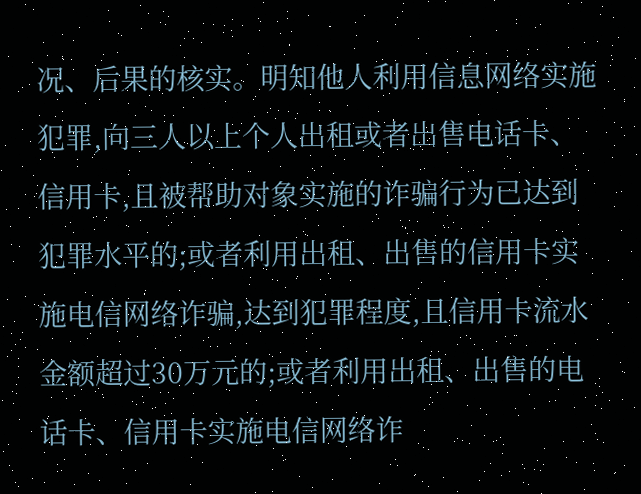况、后果的核实。明知他人利用信息网络实施犯罪,向三人以上个人出租或者出售电话卡、信用卡,且被帮助对象实施的诈骗行为已达到犯罪水平的;或者利用出租、出售的信用卡实施电信网络诈骗,达到犯罪程度,且信用卡流水金额超过30万元的;或者利用出租、出售的电话卡、信用卡实施电信网络诈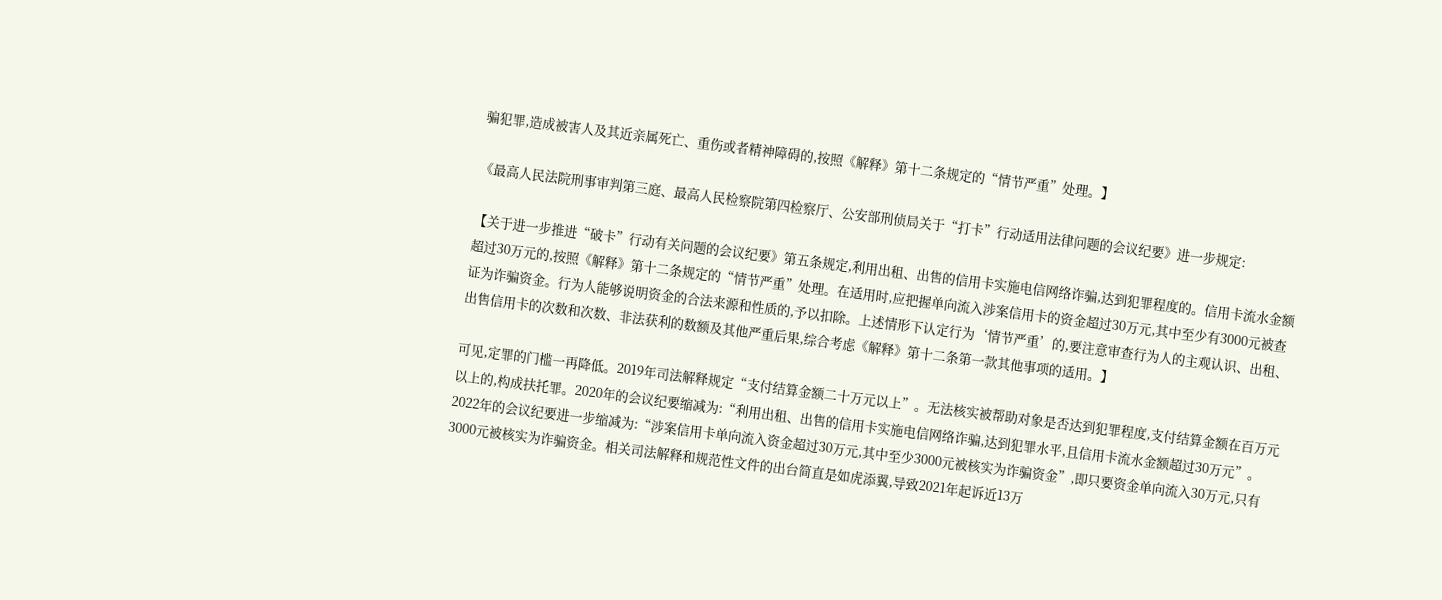骗犯罪,造成被害人及其近亲属死亡、重伤或者精神障碍的,按照《解释》第十二条规定的“情节严重”处理。】

《最高人民法院刑事审判第三庭、最高人民检察院第四检察厅、公安部刑侦局关于“打卡”行动适用法律问题的会议纪要》进一步规定:

【关于进一步推进“破卡”行动有关问题的会议纪要》第五条规定,利用出租、出售的信用卡实施电信网络诈骗,达到犯罪程度的。信用卡流水金额超过30万元的,按照《解释》第十二条规定的“情节严重”处理。在适用时,应把握单向流入涉案信用卡的资金超过30万元,其中至少有3000元被查证为诈骗资金。行为人能够说明资金的合法来源和性质的,予以扣除。上述情形下认定行为‘情节严重’的,要注意审查行为人的主观认识、出租、出售信用卡的次数和次数、非法获利的数额及其他严重后果,综合考虑《解释》第十二条第一款其他事项的适用。】

可见,定罪的门槛一再降低。2019年司法解释规定“支付结算金额二十万元以上”。无法核实被帮助对象是否达到犯罪程度,支付结算金额在百万元以上的,构成扶托罪。2020年的会议纪要缩减为:“利用出租、出售的信用卡实施电信网络诈骗,达到犯罪水平,且信用卡流水金额超过30万元”。2022年的会议纪要进一步缩减为:“涉案信用卡单向流入资金超过30万元,其中至少3000元被核实为诈骗资金”,即只要资金单向流入30万元,只有3000元被核实为诈骗资金。相关司法解释和规范性文件的出台简直是如虎添翼,导致2021年起诉近13万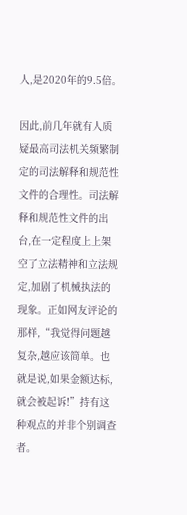人,是2020年的9.5倍。

因此,前几年就有人质疑最高司法机关频繁制定的司法解释和规范性文件的合理性。司法解释和规范性文件的出台,在一定程度上上架空了立法精神和立法规定,加剧了机械执法的现象。正如网友评论的那样,“我觉得问题越复杂,越应该简单。也就是说,如果金额达标,就会被起诉!”持有这种观点的并非个别调查者。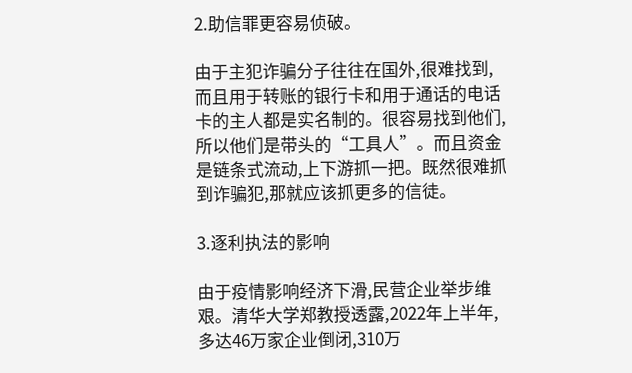2.助信罪更容易侦破。

由于主犯诈骗分子往往在国外,很难找到,而且用于转账的银行卡和用于通话的电话卡的主人都是实名制的。很容易找到他们,所以他们是带头的“工具人”。而且资金是链条式流动,上下游抓一把。既然很难抓到诈骗犯,那就应该抓更多的信徒。

3.逐利执法的影响

由于疫情影响经济下滑,民营企业举步维艰。清华大学郑教授透露,2022年上半年,多达46万家企业倒闭,310万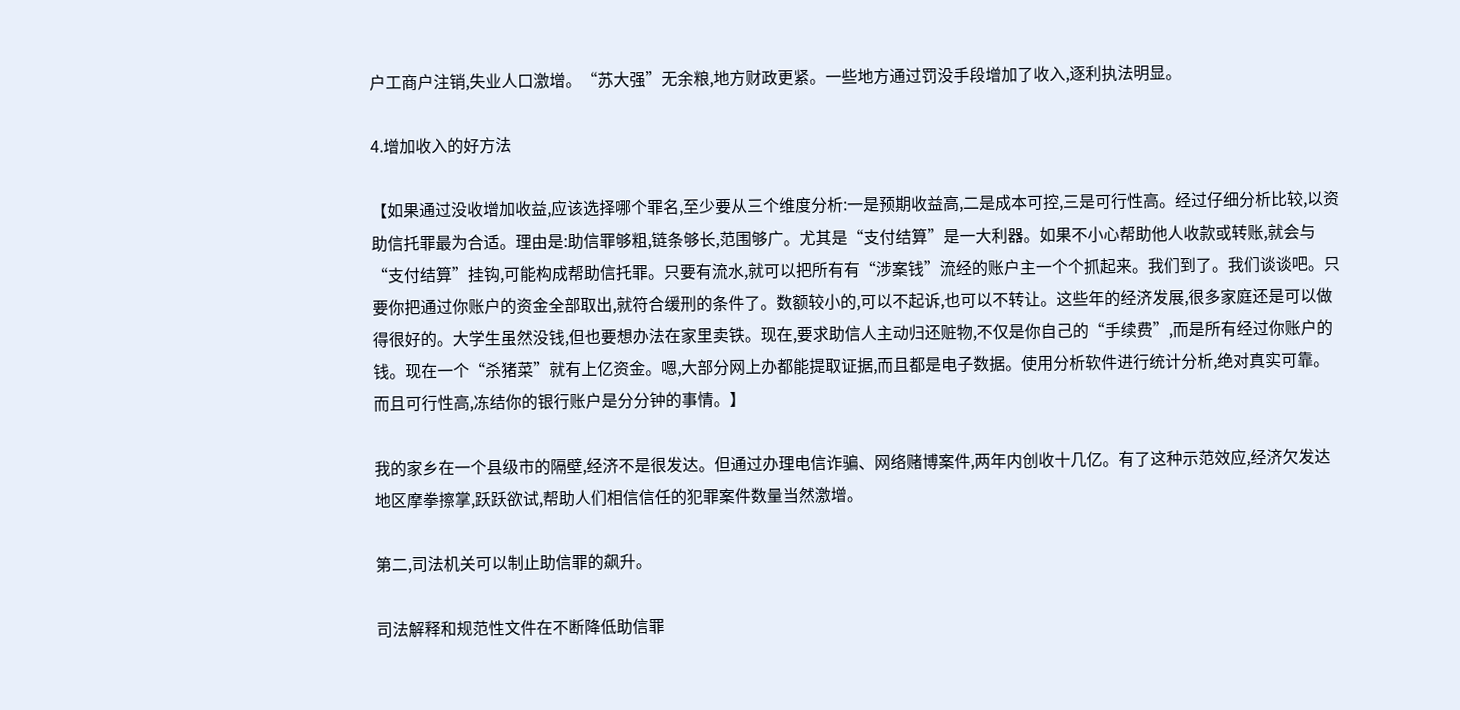户工商户注销,失业人口激增。“苏大强”无余粮,地方财政更紧。一些地方通过罚没手段增加了收入,逐利执法明显。

4.增加收入的好方法

【如果通过没收增加收益,应该选择哪个罪名,至少要从三个维度分析:一是预期收益高,二是成本可控,三是可行性高。经过仔细分析比较,以资助信托罪最为合适。理由是:助信罪够粗,链条够长,范围够广。尤其是“支付结算”是一大利器。如果不小心帮助他人收款或转账,就会与“支付结算”挂钩,可能构成帮助信托罪。只要有流水,就可以把所有有“涉案钱”流经的账户主一个个抓起来。我们到了。我们谈谈吧。只要你把通过你账户的资金全部取出,就符合缓刑的条件了。数额较小的,可以不起诉,也可以不转让。这些年的经济发展,很多家庭还是可以做得很好的。大学生虽然没钱,但也要想办法在家里卖铁。现在,要求助信人主动归还赃物,不仅是你自己的“手续费”,而是所有经过你账户的钱。现在一个“杀猪菜”就有上亿资金。嗯,大部分网上办都能提取证据,而且都是电子数据。使用分析软件进行统计分析,绝对真实可靠。而且可行性高,冻结你的银行账户是分分钟的事情。】

我的家乡在一个县级市的隔壁,经济不是很发达。但通过办理电信诈骗、网络赌博案件,两年内创收十几亿。有了这种示范效应,经济欠发达地区摩拳擦掌,跃跃欲试,帮助人们相信信任的犯罪案件数量当然激增。

第二,司法机关可以制止助信罪的飙升。

司法解释和规范性文件在不断降低助信罪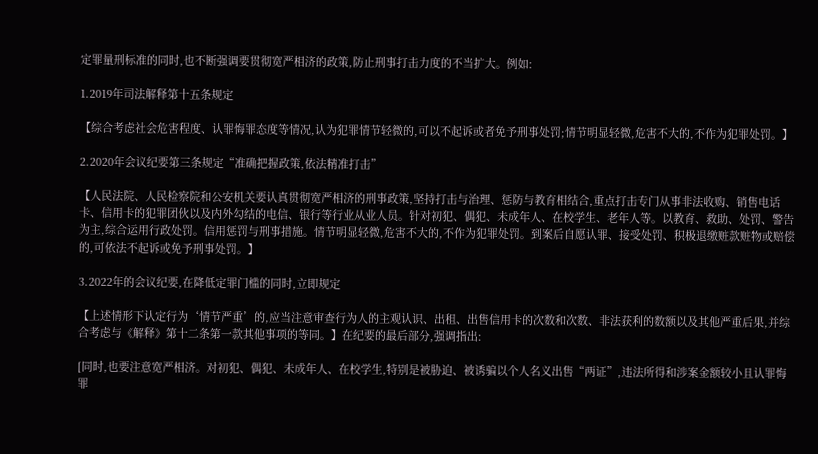定罪量刑标准的同时,也不断强调要贯彻宽严相济的政策,防止刑事打击力度的不当扩大。例如:

1.2019年司法解释第十五条规定

【综合考虑社会危害程度、认罪悔罪态度等情况,认为犯罪情节轻微的,可以不起诉或者免予刑事处罚;情节明显轻微,危害不大的,不作为犯罪处罚。】

2.2020年会议纪要第三条规定“准确把握政策,依法精准打击”

【人民法院、人民检察院和公安机关要认真贯彻宽严相济的刑事政策,坚持打击与治理、惩防与教育相结合,重点打击专门从事非法收购、销售电话卡、信用卡的犯罪团伙以及内外勾结的电信、银行等行业从业人员。针对初犯、偶犯、未成年人、在校学生、老年人等。以教育、救助、处罚、警告为主,综合运用行政处罚。信用惩罚与刑事措施。情节明显轻微,危害不大的,不作为犯罪处罚。到案后自愿认罪、接受处罚、积极退缴赃款赃物或赔偿的,可依法不起诉或免予刑事处罚。】

3.2022年的会议纪要,在降低定罪门槛的同时,立即规定

【上述情形下认定行为‘情节严重’的,应当注意审查行为人的主观认识、出租、出售信用卡的次数和次数、非法获利的数额以及其他严重后果,并综合考虑与《解释》第十二条第一款其他事项的等同。】在纪要的最后部分,强调指出:

[同时,也要注意宽严相济。对初犯、偶犯、未成年人、在校学生,特别是被胁迫、被诱骗以个人名义出售“两证”,违法所得和涉案金额较小且认罪悔罪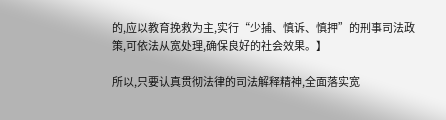的,应以教育挽救为主,实行“少捕、慎诉、慎押”的刑事司法政策,可依法从宽处理,确保良好的社会效果。】

所以,只要认真贯彻法律的司法解释精神,全面落实宽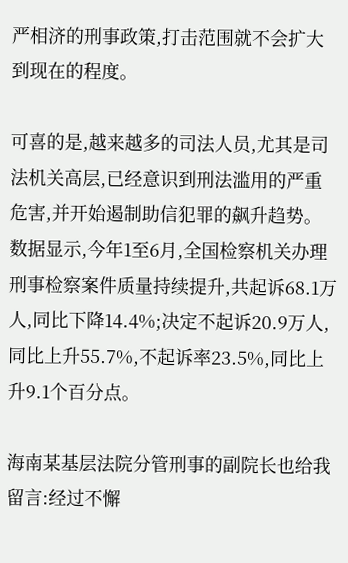严相济的刑事政策,打击范围就不会扩大到现在的程度。

可喜的是,越来越多的司法人员,尤其是司法机关高层,已经意识到刑法滥用的严重危害,并开始遏制助信犯罪的飙升趋势。数据显示,今年1至6月,全国检察机关办理刑事检察案件质量持续提升,共起诉68.1万人,同比下降14.4%;决定不起诉20.9万人,同比上升55.7%,不起诉率23.5%,同比上升9.1个百分点。

海南某基层法院分管刑事的副院长也给我留言:经过不懈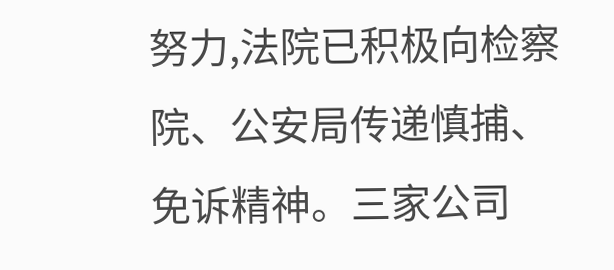努力,法院已积极向检察院、公安局传递慎捕、免诉精神。三家公司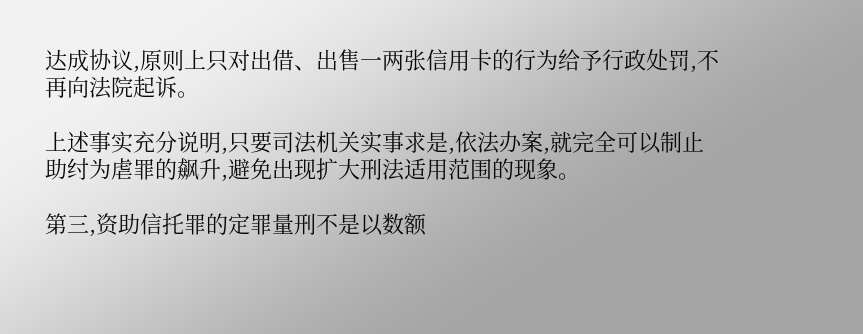达成协议,原则上只对出借、出售一两张信用卡的行为给予行政处罚,不再向法院起诉。

上述事实充分说明,只要司法机关实事求是,依法办案,就完全可以制止助纣为虐罪的飙升,避免出现扩大刑法适用范围的现象。

第三,资助信托罪的定罪量刑不是以数额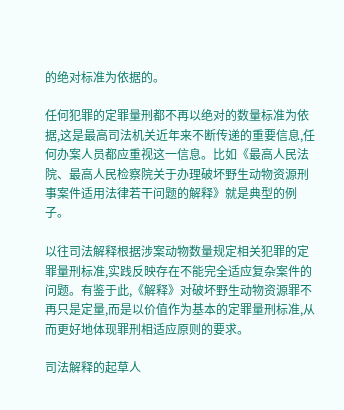的绝对标准为依据的。

任何犯罪的定罪量刑都不再以绝对的数量标准为依据,这是最高司法机关近年来不断传递的重要信息,任何办案人员都应重视这一信息。比如《最高人民法院、最高人民检察院关于办理破坏野生动物资源刑事案件适用法律若干问题的解释》就是典型的例子。

以往司法解释根据涉案动物数量规定相关犯罪的定罪量刑标准,实践反映存在不能完全适应复杂案件的问题。有鉴于此,《解释》对破坏野生动物资源罪不再只是定量,而是以价值作为基本的定罪量刑标准,从而更好地体现罪刑相适应原则的要求。

司法解释的起草人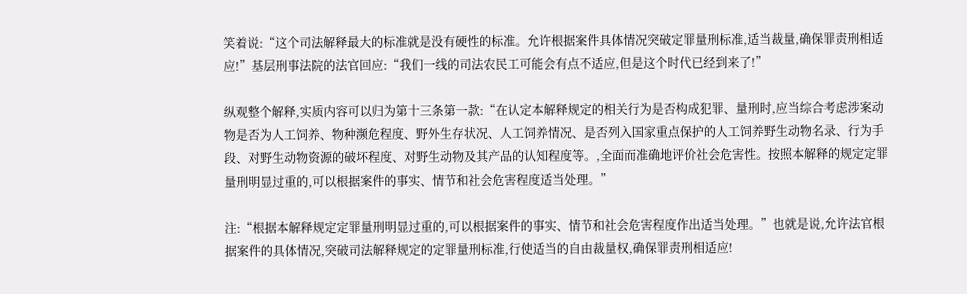笑着说:“这个司法解释最大的标准就是没有硬性的标准。允许根据案件具体情况突破定罪量刑标准,适当裁量,确保罪责刑相适应!”基层刑事法院的法官回应:“我们一线的司法农民工可能会有点不适应,但是这个时代已经到来了!”

纵观整个解释,实质内容可以归为第十三条第一款:“在认定本解释规定的相关行为是否构成犯罪、量刑时,应当综合考虑涉案动物是否为人工饲养、物种濒危程度、野外生存状况、人工饲养情况、是否列入国家重点保护的人工饲养野生动物名录、行为手段、对野生动物资源的破坏程度、对野生动物及其产品的认知程度等。,全面而准确地评价社会危害性。按照本解释的规定定罪量刑明显过重的,可以根据案件的事实、情节和社会危害程度适当处理。”

注:“根据本解释规定定罪量刑明显过重的,可以根据案件的事实、情节和社会危害程度作出适当处理。”也就是说,允许法官根据案件的具体情况,突破司法解释规定的定罪量刑标准,行使适当的自由裁量权,确保罪责刑相适应!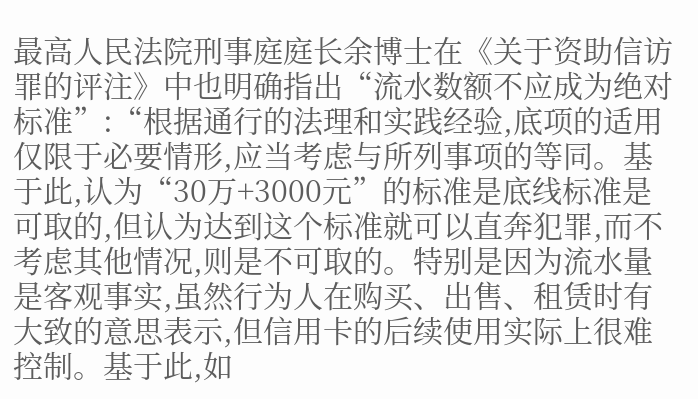最高人民法院刑事庭庭长余博士在《关于资助信访罪的评注》中也明确指出“流水数额不应成为绝对标准”:“根据通行的法理和实践经验,底项的适用仅限于必要情形,应当考虑与所列事项的等同。基于此,认为“30万+3000元”的标准是底线标准是可取的,但认为达到这个标准就可以直奔犯罪,而不考虑其他情况,则是不可取的。特别是因为流水量是客观事实,虽然行为人在购买、出售、租赁时有大致的意思表示,但信用卡的后续使用实际上很难控制。基于此,如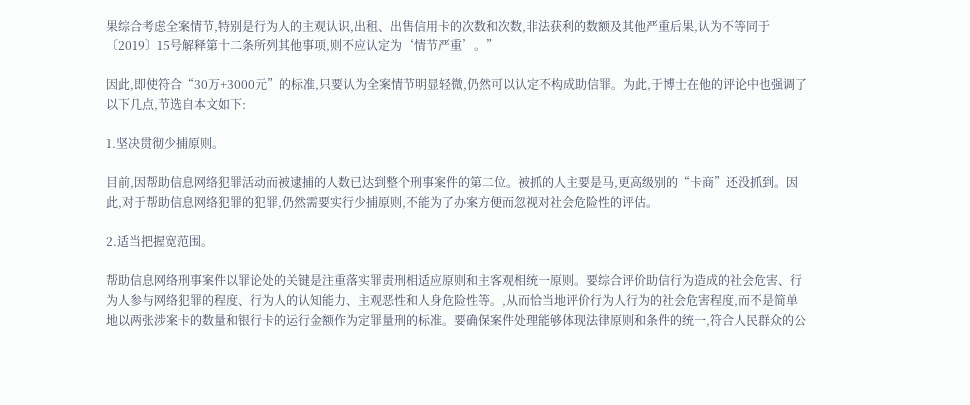果综合考虑全案情节,特别是行为人的主观认识,出租、出售信用卡的次数和次数,非法获利的数额及其他严重后果,认为不等同于〔2019〕15号解释第十二条所列其他事项,则不应认定为‘情节严重’。”

因此,即使符合“30万+3000元”的标准,只要认为全案情节明显轻微,仍然可以认定不构成助信罪。为此,于博士在他的评论中也强调了以下几点,节选自本文如下:

1.坚决贯彻少捕原则。

目前,因帮助信息网络犯罪活动而被逮捕的人数已达到整个刑事案件的第二位。被抓的人主要是马,更高级别的“卡商”还没抓到。因此,对于帮助信息网络犯罪的犯罪,仍然需要实行少捕原则,不能为了办案方便而忽视对社会危险性的评估。

2.适当把握宽范围。

帮助信息网络刑事案件以罪论处的关键是注重落实罪责刑相适应原则和主客观相统一原则。要综合评价助信行为造成的社会危害、行为人参与网络犯罪的程度、行为人的认知能力、主观恶性和人身危险性等。,从而恰当地评价行为人行为的社会危害程度,而不是简单地以两张涉案卡的数量和银行卡的运行金额作为定罪量刑的标准。要确保案件处理能够体现法律原则和条件的统一,符合人民群众的公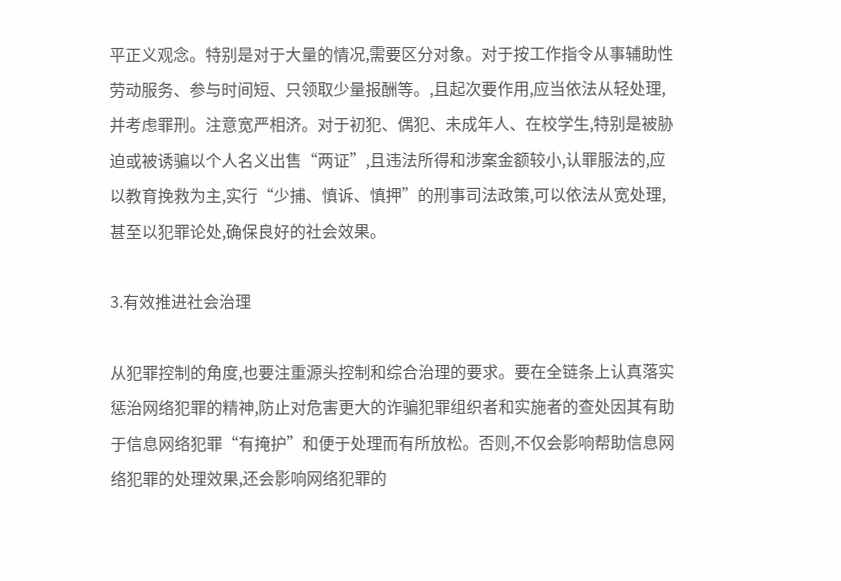平正义观念。特别是对于大量的情况,需要区分对象。对于按工作指令从事辅助性劳动服务、参与时间短、只领取少量报酬等。,且起次要作用,应当依法从轻处理,并考虑罪刑。注意宽严相济。对于初犯、偶犯、未成年人、在校学生,特别是被胁迫或被诱骗以个人名义出售“两证”,且违法所得和涉案金额较小,认罪服法的,应以教育挽救为主,实行“少捕、慎诉、慎押”的刑事司法政策,可以依法从宽处理,甚至以犯罪论处,确保良好的社会效果。

3.有效推进社会治理

从犯罪控制的角度,也要注重源头控制和综合治理的要求。要在全链条上认真落实惩治网络犯罪的精神,防止对危害更大的诈骗犯罪组织者和实施者的查处因其有助于信息网络犯罪“有掩护”和便于处理而有所放松。否则,不仅会影响帮助信息网络犯罪的处理效果,还会影响网络犯罪的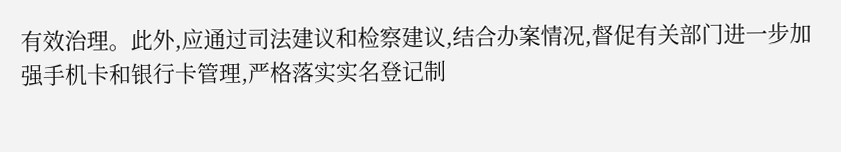有效治理。此外,应通过司法建议和检察建议,结合办案情况,督促有关部门进一步加强手机卡和银行卡管理,严格落实实名登记制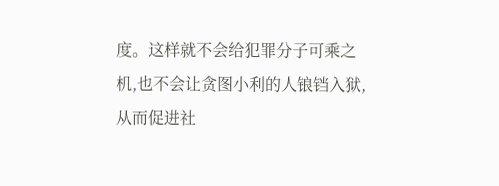度。这样就不会给犯罪分子可乘之机,也不会让贪图小利的人锒铛入狱,从而促进社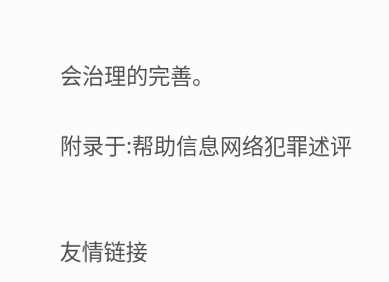会治理的完善。

附录于:帮助信息网络犯罪述评


友情链接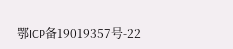鄂ICP备19019357号-22